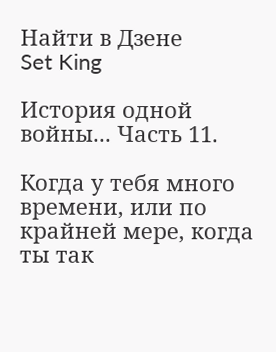Найти в Дзене
Set King

История одной войны... Часть 11.

Когда у тебя много времени, или по крайней мере, когда ты так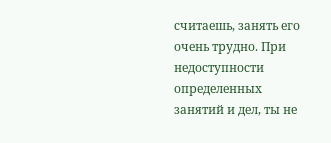считаешь, занять его очень трудно. При недоступности определенных занятий и дел, ты не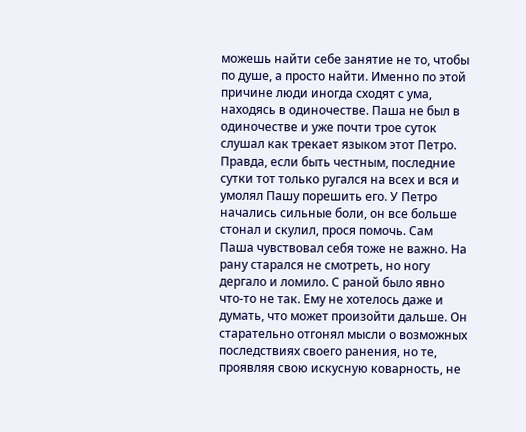можешь найти себе занятие не то, чтобы по душе, а просто найти. Именно по этой причине люди иногда сходят с ума, находясь в одиночестве. Паша не был в одиночестве и уже почти трое суток слушал как трекает языком этот Петро. Правда, если быть честным, последние сутки тот только ругался на всех и вся и умолял Пашу порешить его. У Петро начались сильные боли, он все больше стонал и скулил, прося помочь. Сам Паша чувствовал себя тоже не важно. На рану старался не смотреть, но ногу дергало и ломило. С раной было явно что-то не так. Ему не хотелось даже и думать, что может произойти дальше. Он старательно отгонял мысли о возможных последствиях своего ранения, но те, проявляя свою искусную коварность, не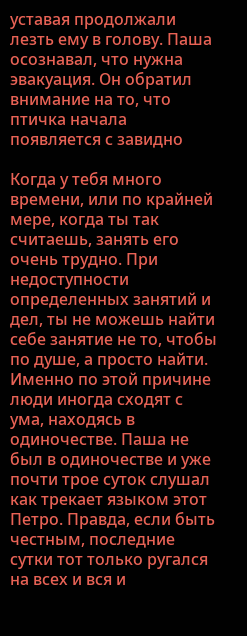уставая продолжали лезть ему в голову. Паша осознавал, что нужна эвакуация. Он обратил внимание на то, что птичка начала появляется с завидно

Когда у тебя много времени, или по крайней мере, когда ты так считаешь, занять его очень трудно. При недоступности определенных занятий и дел, ты не можешь найти себе занятие не то, чтобы по душе, а просто найти. Именно по этой причине люди иногда сходят с ума, находясь в одиночестве. Паша не был в одиночестве и уже почти трое суток слушал как трекает языком этот Петро. Правда, если быть честным, последние сутки тот только ругался на всех и вся и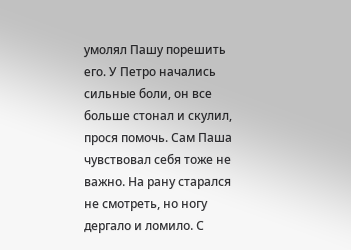умолял Пашу порешить его. У Петро начались сильные боли, он все больше стонал и скулил, прося помочь. Сам Паша чувствовал себя тоже не важно. На рану старался не смотреть, но ногу дергало и ломило. С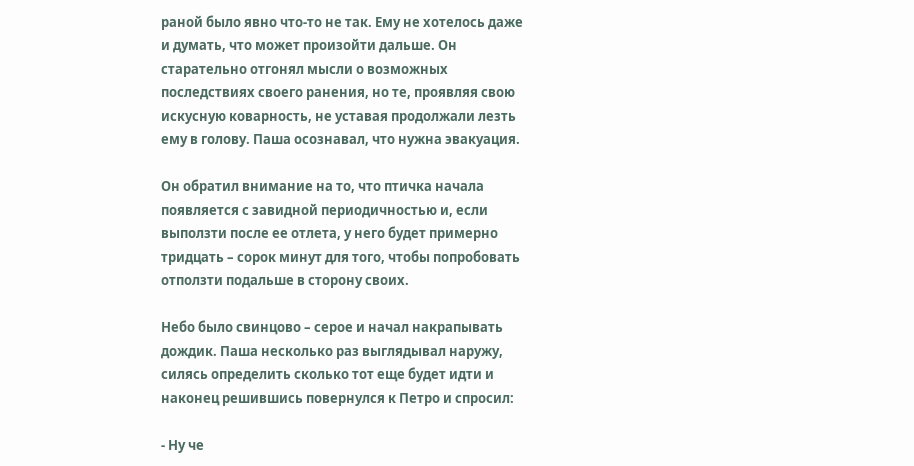раной было явно что-то не так. Ему не хотелось даже и думать, что может произойти дальше. Он старательно отгонял мысли о возможных последствиях своего ранения, но те, проявляя свою искусную коварность, не уставая продолжали лезть ему в голову. Паша осознавал, что нужна эвакуация.

Он обратил внимание на то, что птичка начала появляется с завидной периодичностью и, если выползти после ее отлета, у него будет примерно тридцать – сорок минут для того, чтобы попробовать отползти подальше в сторону своих.

Небо было свинцово – серое и начал накрапывать дождик. Паша несколько раз выглядывал наружу, силясь определить сколько тот еще будет идти и наконец решившись повернулся к Петро и спросил:

- Ну че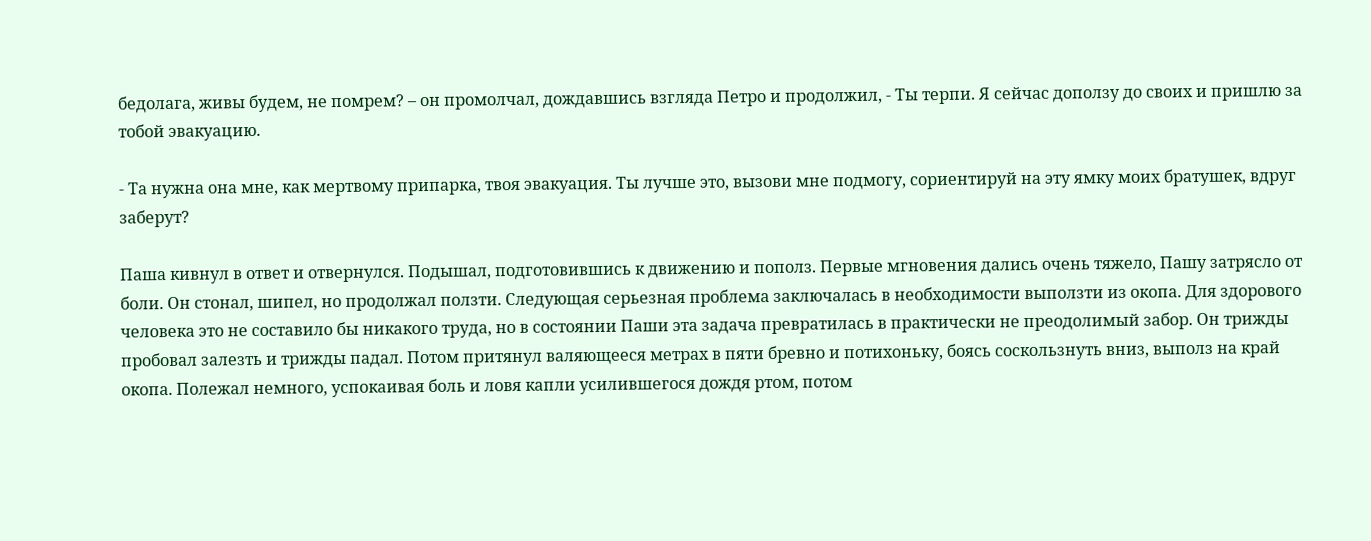бедолага, живы будем, не помрем? – он промолчал, дождавшись взгляда Петро и продолжил, - Ты терпи. Я сейчас доползу до своих и пришлю за тобой эвакуацию.

- Та нужна она мне, как мертвому припарка, твоя эвакуация. Ты лучше это, вызови мне подмогу, сориентируй на эту ямку моих братушек, вдруг заберут?

Паша кивнул в ответ и отвернулся. Подышал, подготовившись к движению и пополз. Первые мгновения дались очень тяжело, Пашу затрясло от боли. Он стонал, шипел, но продолжал ползти. Следующая серьезная проблема заключалась в необходимости выползти из окопа. Для здорового человека это не составило бы никакого труда, но в состоянии Паши эта задача превратилась в практически не преодолимый забор. Он трижды пробовал залезть и трижды падал. Потом притянул валяющееся метрах в пяти бревно и потихоньку, боясь соскользнуть вниз, выполз на край окопа. Полежал немного, успокаивая боль и ловя капли усилившегося дождя ртом, потом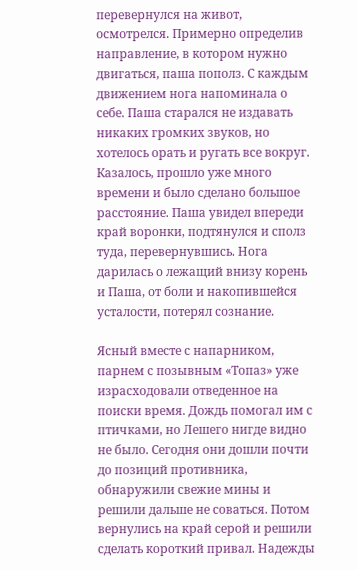перевернулся на живот, осмотрелся. Примерно определив направление, в котором нужно двигаться, паша пополз. С каждым движением нога напоминала о себе. Паша старался не издавать никаких громких звуков, но хотелось орать и ругать все вокруг. Казалось, прошло уже много времени и было сделано большое расстояние. Паша увидел впереди край воронки, подтянулся и сполз туда, перевернувшись. Нога дарилась о лежащий внизу корень и Паша, от боли и накопившейся усталости, потерял сознание.

Ясный вместе с напарником, парнем с позывным «Топаз» уже израсходовали отведенное на поиски время. Дождь помогал им с птичками, но Лешего нигде видно не было. Сегодня они дошли почти до позиций противника, обнаружили свежие мины и решили дальше не соваться. Потом вернулись на край серой и решили сделать короткий привал. Надежды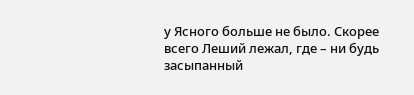у Ясного больше не было. Скорее всего Леший лежал, где – ни будь засыпанный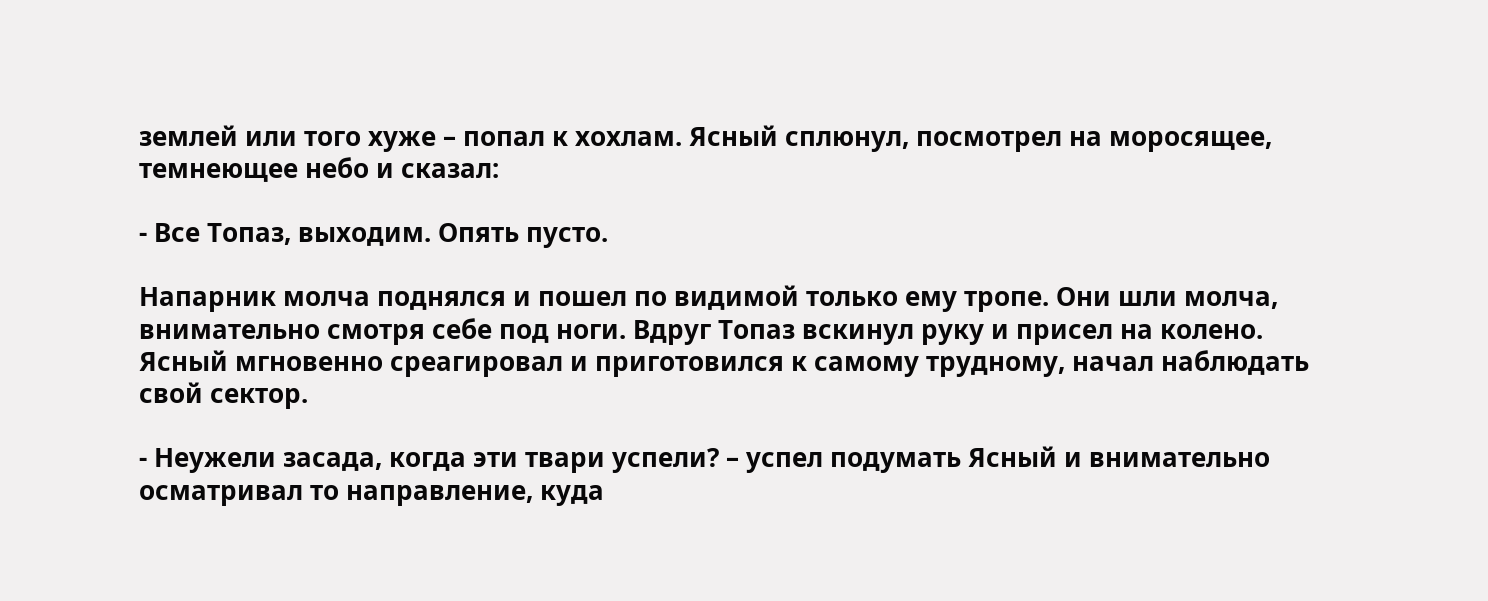землей или того хуже – попал к хохлам. Ясный сплюнул, посмотрел на моросящее, темнеющее небо и сказал:

- Все Топаз, выходим. Опять пусто.

Напарник молча поднялся и пошел по видимой только ему тропе. Они шли молча, внимательно смотря себе под ноги. Вдруг Топаз вскинул руку и присел на колено. Ясный мгновенно среагировал и приготовился к самому трудному, начал наблюдать свой сектор.

- Неужели засада, когда эти твари успели? – успел подумать Ясный и внимательно осматривал то направление, куда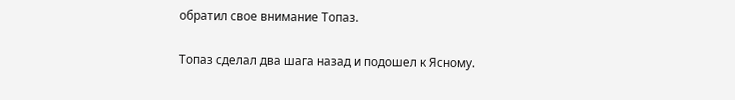обратил свое внимание Топаз.

Топаз сделал два шага назад и подошел к Ясному.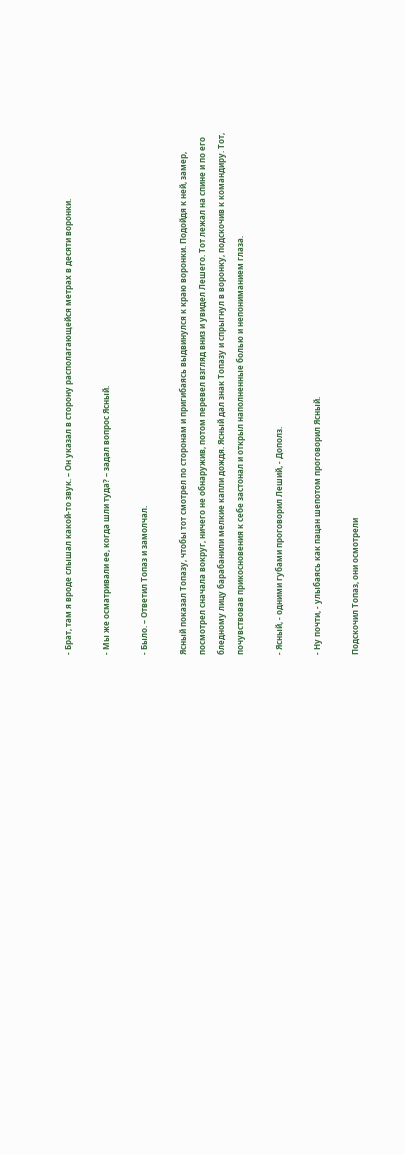- Брат, там я вроде слышал какой-то звук. – Он указал в сторону располагающейся метрах в десяти воронки.

- Мы же осматривали ее, когда шли туда? – задал вопрос Ясный.

- Было. – Ответил Топаз и замолчал.

Ясный показал Топазу, чтобы тот смотрел по сторонам и пригибаясь выдвинулся к краю воронки. Подойдя к ней, замер, посмотрел сначала вокруг, ничего не обнаружив, потом перевел взгляд вниз и увидел Лешего. Тот лежал на спине и по его бледному лицу барабанили мелкие капли дождя. Ясный дал знак Топазу и спрыгнул в воронку, подскочив к командиру. Тот, почувствовав прикосновения к себе застонал и открыл наполненные болью и непониманием глаза.

- Ясный, - одними губами проговорил Леший, - Дополз.

- Ну почти, - улыбаясь как пацан шепотом проговорил Ясный.

Подскочил Топаз, они осмотрели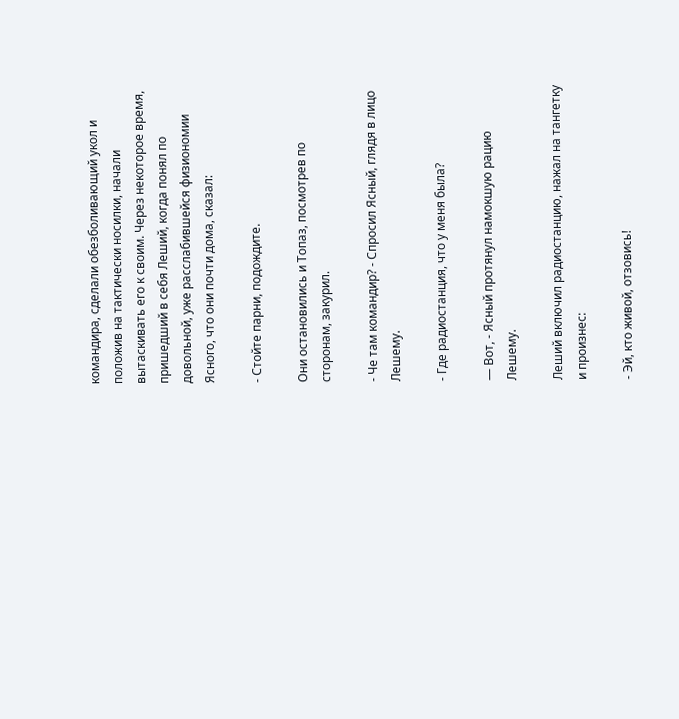командира, сделали обезболивающий укол и положив на тактически носилки, начали вытаскивать его к своим. Через некоторое время, пришедший в себя Леший, когда понял по довольной, уже расслабившейся физиономии Ясного, что они почти дома, сказал:

- Стойте парни, подождите.

Они остановились и Топаз, посмотрев по сторонам, закурил.

- Че там командир? - Спросил Ясный, глядя в лицо Лешему.

- Где радиостанция, что у меня была?

— Вот, - Ясный протянул намокшую рацию Лешему.

Леший включил радиостанцию, нажал на тангетку и произнес:

- Эй, кто живой, отзовись!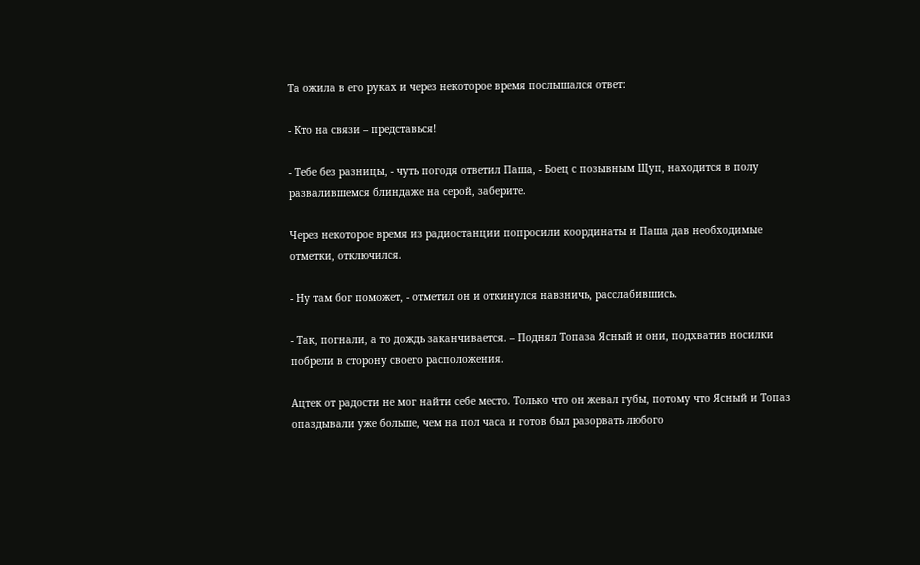Та ожила в его руках и через некоторое время послышался ответ:

- Кто на связи – представься!

- Тебе без разницы, - чуть погодя ответил Паша, - Боец с позывным Щуп, находится в полу развалившемся блиндаже на серой, заберите.

Через некоторое время из радиостанции попросили координаты и Паша дав необходимые отметки, отключился.

- Ну там бог поможет, - отметил он и откинулся навзничь, расслабившись.

- Так, погнали, а то дождь заканчивается. – Поднял Топаза Ясный и они, подхватив носилки побрели в сторону своего расположения.

Ацтек от радости не мог найти себе место. Только что он жевал губы, потому что Ясный и Топаз опаздывали уже больше, чем на пол часа и готов был разорвать любого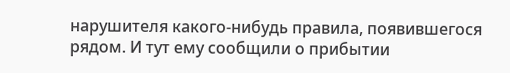нарушителя какого-нибудь правила, появившегося рядом. И тут ему сообщили о прибытии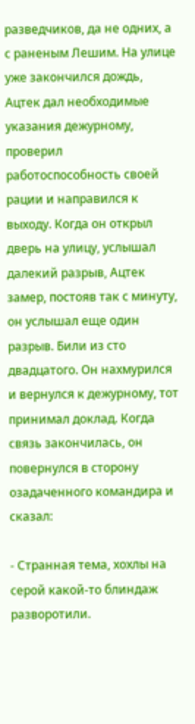разведчиков, да не одних, а с раненым Лешим. На улице уже закончился дождь, Ацтек дал необходимые указания дежурному, проверил работоспособность своей рации и направился к выходу. Когда он открыл дверь на улицу, услышал далекий разрыв, Ацтек замер, постояв так с минуту, он услышал еще один разрыв. Били из сто двадцатого. Он нахмурился и вернулся к дежурному, тот принимал доклад. Когда связь закончилась, он повернулся в сторону озадаченного командира и сказал:

- Странная тема, хохлы на серой какой-то блиндаж разворотили.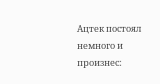Ацтек постоял немного и произнес: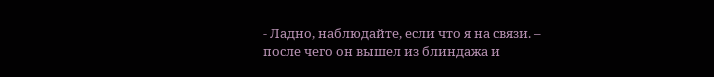- Ладно, наблюдайте, если что я на связи. – после чего он вышел из блиндажа и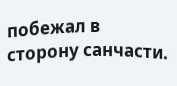побежал в сторону санчасти.